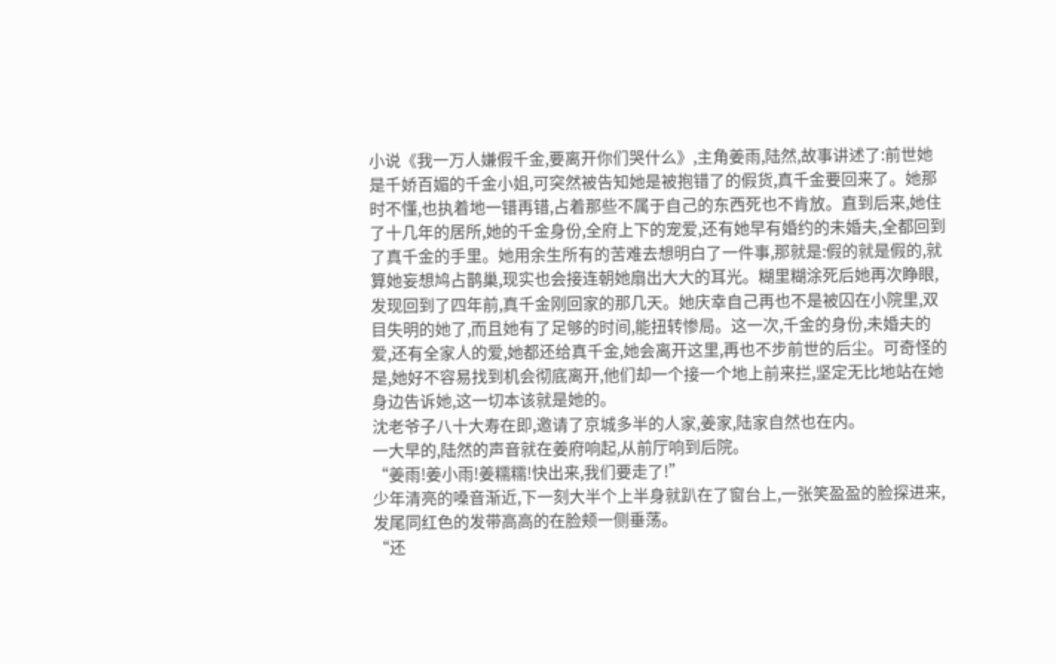小说《我一万人嫌假千金,要离开你们哭什么》,主角姜雨,陆然,故事讲述了:前世她是千娇百媚的千金小姐,可突然被告知她是被抱错了的假货,真千金要回来了。她那时不懂,也执着地一错再错,占着那些不属于自己的东西死也不肯放。直到后来,她住了十几年的居所,她的千金身份,全府上下的宠爱,还有她早有婚约的未婚夫,全都回到了真千金的手里。她用余生所有的苦难去想明白了一件事,那就是:假的就是假的,就算她妄想鸠占鹊巢,现实也会接连朝她扇出大大的耳光。糊里糊涂死后她再次睁眼,发现回到了四年前,真千金刚回家的那几天。她庆幸自己再也不是被囚在小院里,双目失明的她了,而且她有了足够的时间,能扭转惨局。这一次,千金的身份,未婚夫的爱,还有全家人的爱,她都还给真千金,她会离开这里,再也不步前世的后尘。可奇怪的是,她好不容易找到机会彻底离开,他们却一个接一个地上前来拦,坚定无比地站在她身边告诉她,这一切本该就是她的。
沈老爷子八十大寿在即,邀请了京城多半的人家,姜家,陆家自然也在内。
一大早的,陆然的声音就在姜府响起,从前厅响到后院。
“姜雨!姜小雨!姜糯糯!快出来,我们要走了!”
少年清亮的嗓音渐近,下一刻大半个上半身就趴在了窗台上,一张笑盈盈的脸探进来,发尾同红色的发带高高的在脸颊一侧垂荡。
“还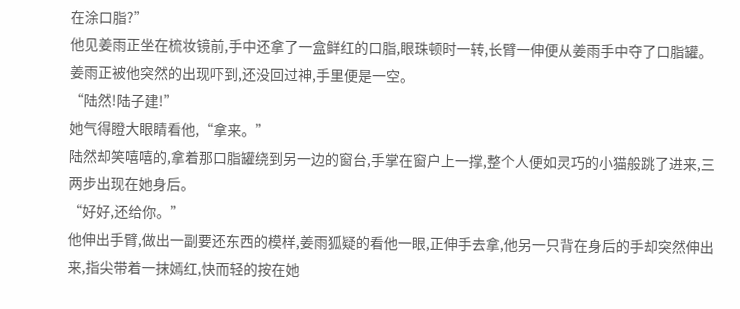在涂口脂?”
他见姜雨正坐在梳妆镜前,手中还拿了一盒鲜红的口脂,眼珠顿时一转,长臂一伸便从姜雨手中夺了口脂罐。
姜雨正被他突然的出现吓到,还没回过神,手里便是一空。
“陆然!陆子建!”
她气得瞪大眼睛看他,“拿来。”
陆然却笑嘻嘻的,拿着那口脂罐绕到另一边的窗台,手掌在窗户上一撑,整个人便如灵巧的小猫般跳了进来,三两步出现在她身后。
“好好,还给你。”
他伸出手臂,做出一副要还东西的模样,姜雨狐疑的看他一眼,正伸手去拿,他另一只背在身后的手却突然伸出来,指尖带着一抹嫣红,快而轻的按在她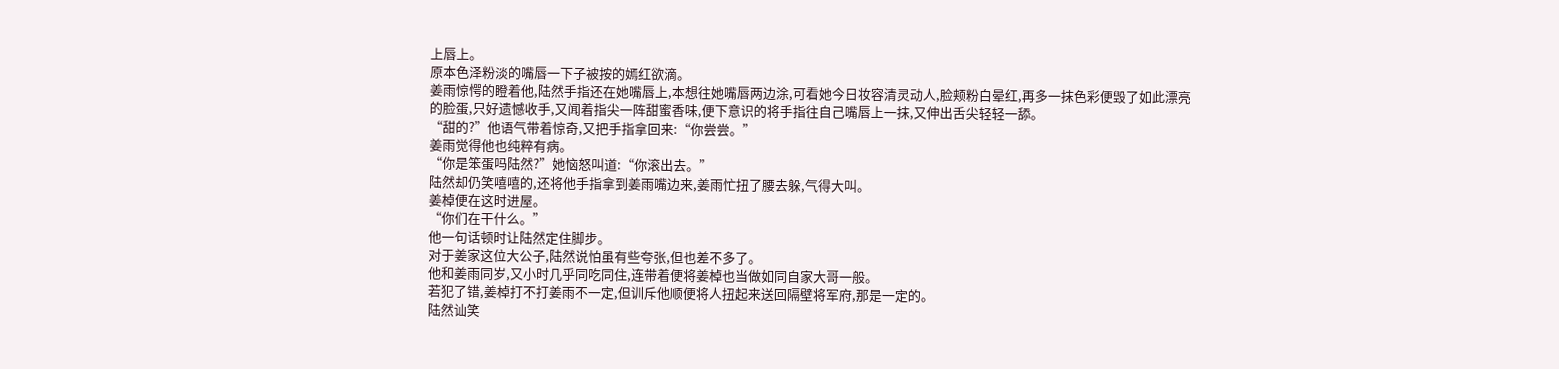上唇上。
原本色泽粉淡的嘴唇一下子被按的嫣红欲滴。
姜雨惊愕的瞪着他,陆然手指还在她嘴唇上,本想往她嘴唇两边涂,可看她今日妆容清灵动人,脸颊粉白晕红,再多一抹色彩便毁了如此漂亮的脸蛋,只好遗憾收手,又闻着指尖一阵甜蜜香味,便下意识的将手指往自己嘴唇上一抹,又伸出舌尖轻轻一舔。
“甜的?”他语气带着惊奇,又把手指拿回来:“你尝尝。”
姜雨觉得他也纯粹有病。
“你是笨蛋吗陆然?”她恼怒叫道:“你滚出去。”
陆然却仍笑嘻嘻的,还将他手指拿到姜雨嘴边来,姜雨忙扭了腰去躲,气得大叫。
姜棹便在这时进屋。
“你们在干什么。”
他一句话顿时让陆然定住脚步。
对于姜家这位大公子,陆然说怕虽有些夸张,但也差不多了。
他和姜雨同岁,又小时几乎同吃同住,连带着便将姜棹也当做如同自家大哥一般。
若犯了错,姜棹打不打姜雨不一定,但训斥他顺便将人扭起来送回隔壁将军府,那是一定的。
陆然讪笑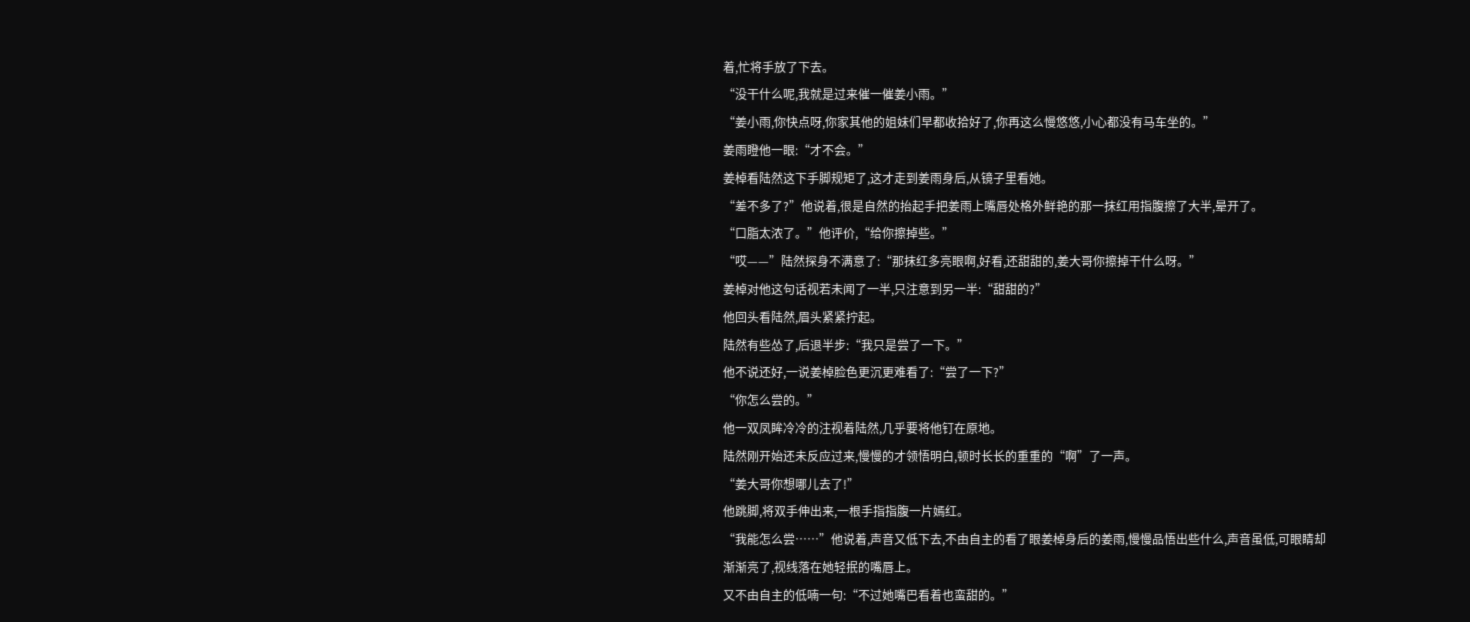着,忙将手放了下去。
“没干什么呢,我就是过来催一催姜小雨。”
“姜小雨,你快点呀,你家其他的姐妹们早都收拾好了,你再这么慢悠悠,小心都没有马车坐的。”
姜雨瞪他一眼:“才不会。”
姜棹看陆然这下手脚规矩了,这才走到姜雨身后,从镜子里看她。
“差不多了?”他说着,很是自然的抬起手把姜雨上嘴唇处格外鲜艳的那一抹红用指腹擦了大半,晕开了。
“口脂太浓了。”他评价,“给你擦掉些。”
“哎——”陆然探身不满意了:“那抹红多亮眼啊,好看,还甜甜的,姜大哥你擦掉干什么呀。”
姜棹对他这句话视若未闻了一半,只注意到另一半:“甜甜的?”
他回头看陆然,眉头紧紧拧起。
陆然有些怂了,后退半步:“我只是尝了一下。”
他不说还好,一说姜棹脸色更沉更难看了:“尝了一下?”
“你怎么尝的。”
他一双凤眸冷冷的注视着陆然,几乎要将他钉在原地。
陆然刚开始还未反应过来,慢慢的才领悟明白,顿时长长的重重的“啊”了一声。
“姜大哥你想哪儿去了!”
他跳脚,将双手伸出来,一根手指指腹一片嫣红。
“我能怎么尝……”他说着,声音又低下去,不由自主的看了眼姜棹身后的姜雨,慢慢品悟出些什么,声音虽低,可眼睛却渐渐亮了,视线落在她轻抿的嘴唇上。
又不由自主的低喃一句:“不过她嘴巴看着也蛮甜的。”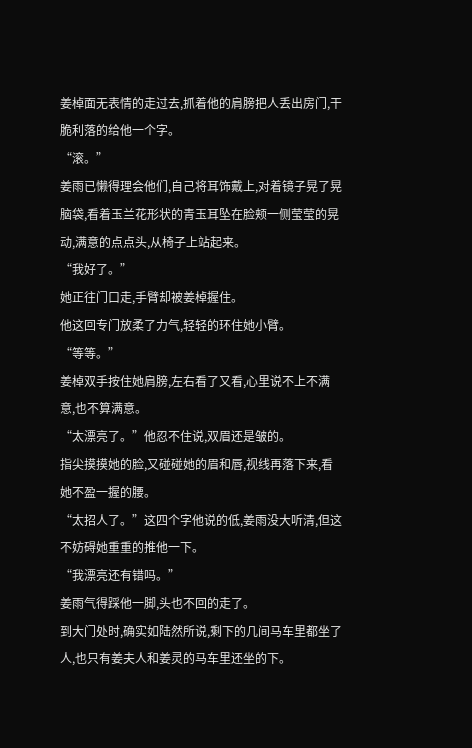姜棹面无表情的走过去,抓着他的肩膀把人丢出房门,干脆利落的给他一个字。
“滚。”
姜雨已懒得理会他们,自己将耳饰戴上,对着镜子晃了晃脑袋,看着玉兰花形状的青玉耳坠在脸颊一侧莹莹的晃动,满意的点点头,从椅子上站起来。
“我好了。”
她正往门口走,手臂却被姜棹握住。
他这回专门放柔了力气,轻轻的环住她小臂。
“等等。”
姜棹双手按住她肩膀,左右看了又看,心里说不上不满意,也不算满意。
“太漂亮了。”他忍不住说,双眉还是皱的。
指尖摸摸她的脸,又碰碰她的眉和唇,视线再落下来,看她不盈一握的腰。
“太招人了。”这四个字他说的低,姜雨没大听清,但这不妨碍她重重的推他一下。
“我漂亮还有错吗。”
姜雨气得踩他一脚,头也不回的走了。
到大门处时,确实如陆然所说,剩下的几间马车里都坐了人,也只有姜夫人和姜灵的马车里还坐的下。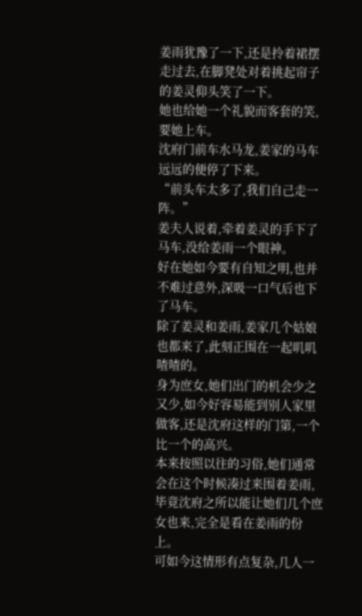姜雨犹豫了一下,还是拎着裙摆走过去,在脚凳处对着挑起帘子的姜灵仰头笑了一下。
她也给她一个礼貌而客套的笑,要她上车。
沈府门前车水马龙,姜家的马车远远的便停了下来。
“前头车太多了,我们自己走一阵。”
姜夫人说着,牵着姜灵的手下了马车,没给姜雨一个眼神。
好在她如今要有自知之明,也并不难过意外,深吸一口气后也下了马车。
除了姜灵和姜雨,姜家几个姑娘也都来了,此刻正围在一起叽叽喳喳的。
身为庶女,她们出门的机会少之又少,如今好容易能到别人家里做客,还是沈府这样的门第,一个比一个的高兴。
本来按照以往的习俗,她们通常会在这个时候凑过来围着姜雨,毕竟沈府之所以能让她们几个庶女也来,完全是看在姜雨的份上。
可如今这情形有点复杂,几人一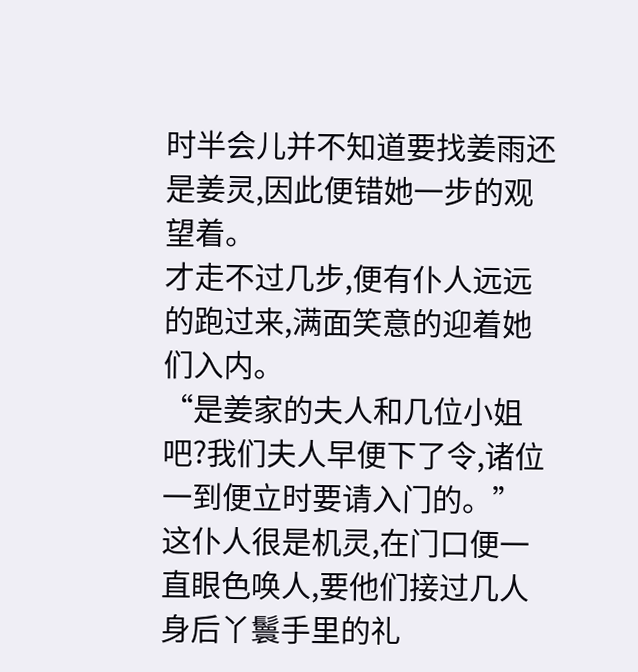时半会儿并不知道要找姜雨还是姜灵,因此便错她一步的观望着。
才走不过几步,便有仆人远远的跑过来,满面笑意的迎着她们入内。
“是姜家的夫人和几位小姐吧?我们夫人早便下了令,诸位一到便立时要请入门的。”
这仆人很是机灵,在门口便一直眼色唤人,要他们接过几人身后丫鬟手里的礼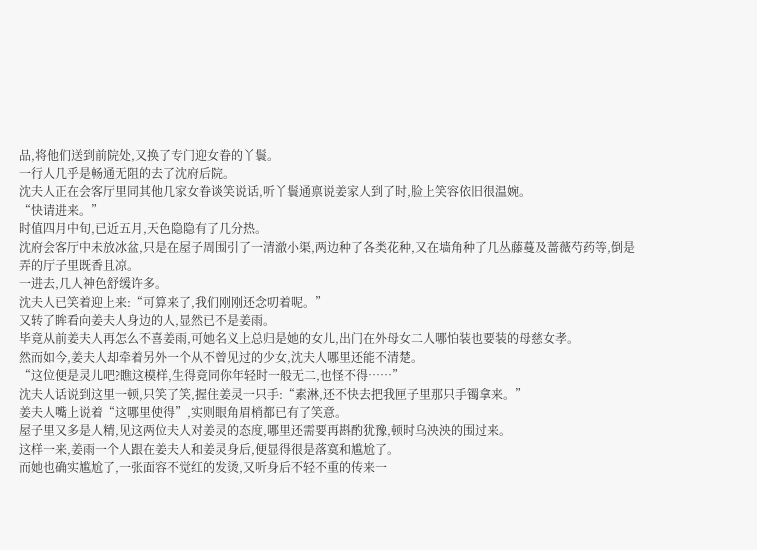品,将他们送到前院处,又换了专门迎女眷的丫鬟。
一行人几乎是畅通无阻的去了沈府后院。
沈夫人正在会客厅里同其他几家女眷谈笑说话,听丫鬟通禀说姜家人到了时,脸上笑容依旧很温婉。
“快请进来。”
时值四月中旬,已近五月,天色隐隐有了几分热。
沈府会客厅中未放冰盆,只是在屋子周围引了一清澈小渠,两边种了各类花种,又在墙角种了几丛藤蔓及蔷薇芍药等,倒是弄的厅子里既香且凉。
一进去,几人神色舒缓许多。
沈夫人已笑着迎上来:“可算来了,我们刚刚还念叨着呢。”
又转了眸看向姜夫人身边的人,显然已不是姜雨。
毕竟从前姜夫人再怎么不喜姜雨,可她名义上总归是她的女儿,出门在外母女二人哪怕装也要装的母慈女孝。
然而如今,姜夫人却牵着另外一个从不曾见过的少女,沈夫人哪里还能不清楚。
“这位便是灵儿吧?瞧这模样,生得竟同你年轻时一般无二,也怪不得……”
沈夫人话说到这里一顿,只笑了笑,握住姜灵一只手:“素淋,还不快去把我匣子里那只手镯拿来。”
姜夫人嘴上说着“这哪里使得”,实则眼角眉梢都已有了笑意。
屋子里又多是人精,见这两位夫人对姜灵的态度,哪里还需要再斟酌犹豫,顿时乌泱泱的围过来。
这样一来,姜雨一个人跟在姜夫人和姜灵身后,便显得很是落寞和尴尬了。
而她也确实尴尬了,一张面容不觉红的发烫,又听身后不轻不重的传来一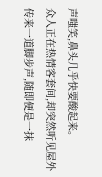声嗤笑,鼻头几乎快要酸起来。
众人正在热情客套间,却突然听见屋外传来一道脚步声,随即便是一抹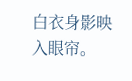白衣身影映入眼帘。